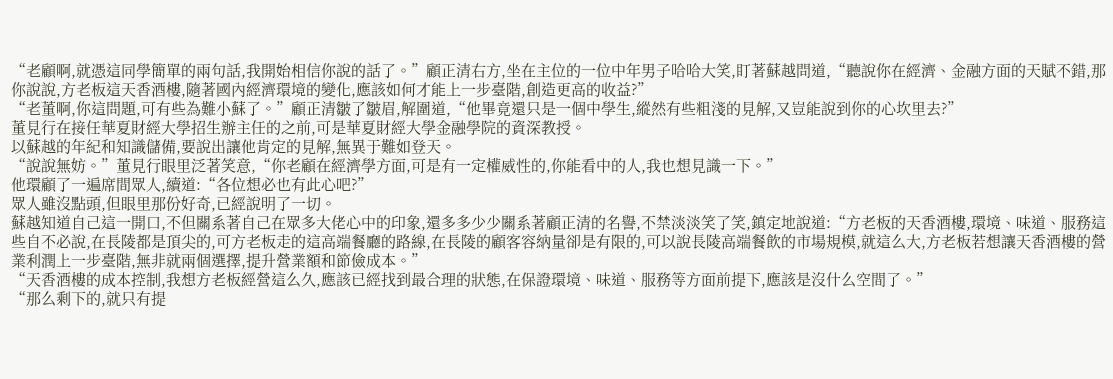“老顧啊,就憑這同學簡單的兩句話,我開始相信你說的話了。”顧正清右方,坐在主位的一位中年男子哈哈大笑,盯著蘇越問道,“聽說你在經濟、金融方面的天賦不錯,那你說說,方老板這天香酒樓,隨著國內經濟環境的變化,應該如何才能上一步臺階,創造更高的收益?”
“老董啊,你這問題,可有些為難小蘇了。”顧正清皺了皺眉,解圍道,“他畢竟還只是一個中學生,縱然有些粗淺的見解,又豈能說到你的心坎里去?”
董見行在接任華夏財經大學招生辦主任的之前,可是華夏財經大學金融學院的資深教授。
以蘇越的年紀和知識儲備,要說出讓他肯定的見解,無異于難如登天。
“說說無妨。”董見行眼里泛著笑意,“你老顧在經濟學方面,可是有一定權威性的,你能看中的人,我也想見識一下。”
他環顧了一遍席間眾人,續道:“各位想必也有此心吧?”
眾人雖沒點頭,但眼里那份好奇,已經說明了一切。
蘇越知道自己這一開口,不但關系著自己在眾多大佬心中的印象,還多多少少關系著顧正清的名譽,不禁淡淡笑了笑,鎮定地說道:“方老板的天香酒樓,環境、味道、服務這些自不必說,在長陵都是頂尖的,可方老板走的這高端餐廳的路線,在長陵的顧客容納量卻是有限的,可以說長陵高端餐飲的市場規模,就這么大,方老板若想讓天香酒樓的營業利潤上一步臺階,無非就兩個選擇,提升營業額和節儉成本。”
“天香酒樓的成本控制,我想方老板經營這么久,應該已經找到最合理的狀態,在保證環境、味道、服務等方面前提下,應該是沒什么空間了。”
“那么剩下的,就只有提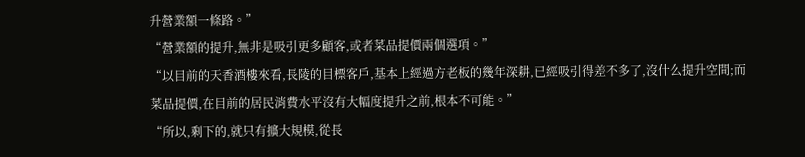升營業額一條路。”
“營業額的提升,無非是吸引更多顧客,或者菜品提價兩個選項。”
“以目前的天香酒樓來看,長陵的目標客戶,基本上經過方老板的幾年深耕,已經吸引得差不多了,沒什么提升空間;而菜品提價,在目前的居民消費水平沒有大幅度提升之前,根本不可能。”
“所以,剩下的,就只有擴大規模,從長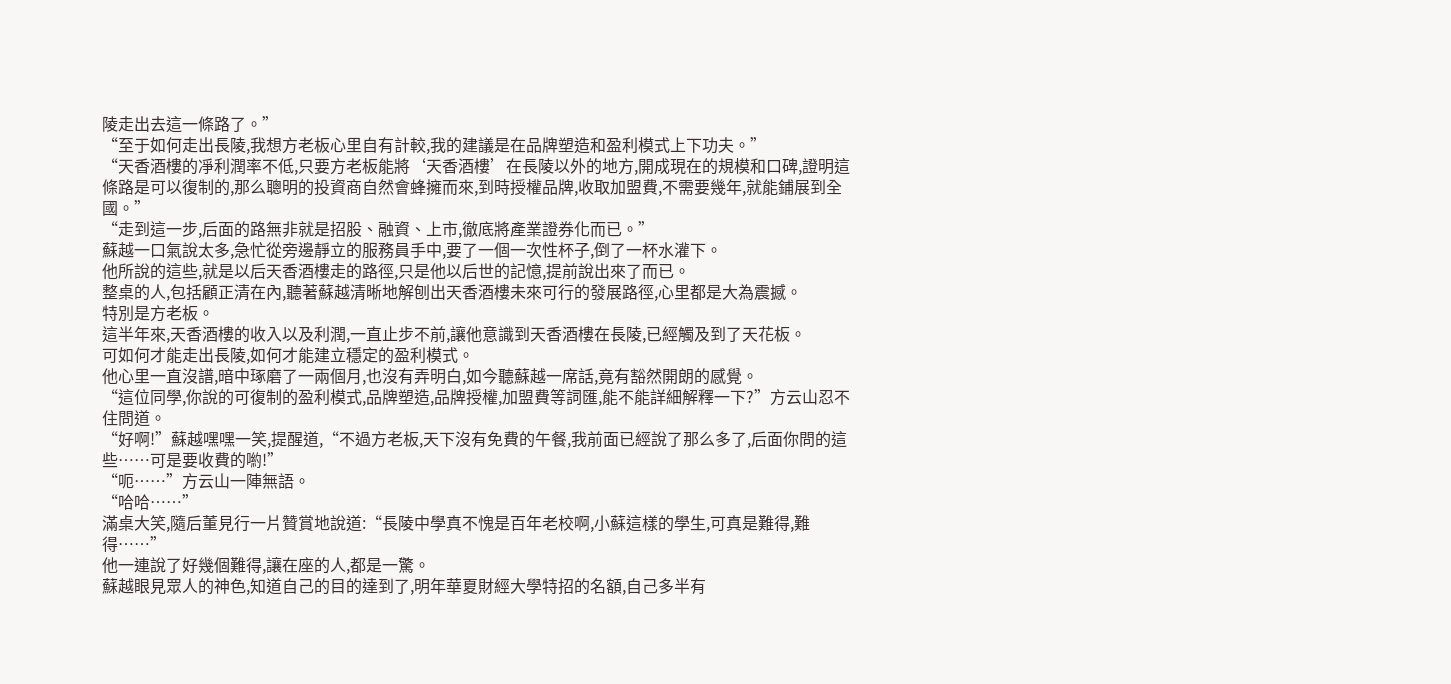陵走出去這一條路了。”
“至于如何走出長陵,我想方老板心里自有計較,我的建議是在品牌塑造和盈利模式上下功夫。”
“天香酒樓的凈利潤率不低,只要方老板能將‘天香酒樓’在長陵以外的地方,開成現在的規模和口碑,證明這條路是可以復制的,那么聰明的投資商自然會蜂擁而來,到時授權品牌,收取加盟費,不需要幾年,就能鋪展到全國。”
“走到這一步,后面的路無非就是招股、融資、上市,徹底將產業證券化而已。”
蘇越一口氣說太多,急忙從旁邊靜立的服務員手中,要了一個一次性杯子,倒了一杯水灌下。
他所說的這些,就是以后天香酒樓走的路徑,只是他以后世的記憶,提前說出來了而已。
整桌的人,包括顧正清在內,聽著蘇越清晰地解刨出天香酒樓未來可行的發展路徑,心里都是大為震撼。
特別是方老板。
這半年來,天香酒樓的收入以及利潤,一直止步不前,讓他意識到天香酒樓在長陵,已經觸及到了天花板。
可如何才能走出長陵,如何才能建立穩定的盈利模式。
他心里一直沒譜,暗中琢磨了一兩個月,也沒有弄明白,如今聽蘇越一席話,竟有豁然開朗的感覺。
“這位同學,你說的可復制的盈利模式,品牌塑造,品牌授權,加盟費等詞匯,能不能詳細解釋一下?”方云山忍不住問道。
“好啊!”蘇越嘿嘿一笑,提醒道,“不過方老板,天下沒有免費的午餐,我前面已經說了那么多了,后面你問的這些……可是要收費的喲!”
“呃……”方云山一陣無語。
“哈哈……”
滿桌大笑,隨后董見行一片贊賞地說道:“長陵中學真不愧是百年老校啊,小蘇這樣的學生,可真是難得,難得……”
他一連說了好幾個難得,讓在座的人,都是一驚。
蘇越眼見眾人的神色,知道自己的目的達到了,明年華夏財經大學特招的名額,自己多半有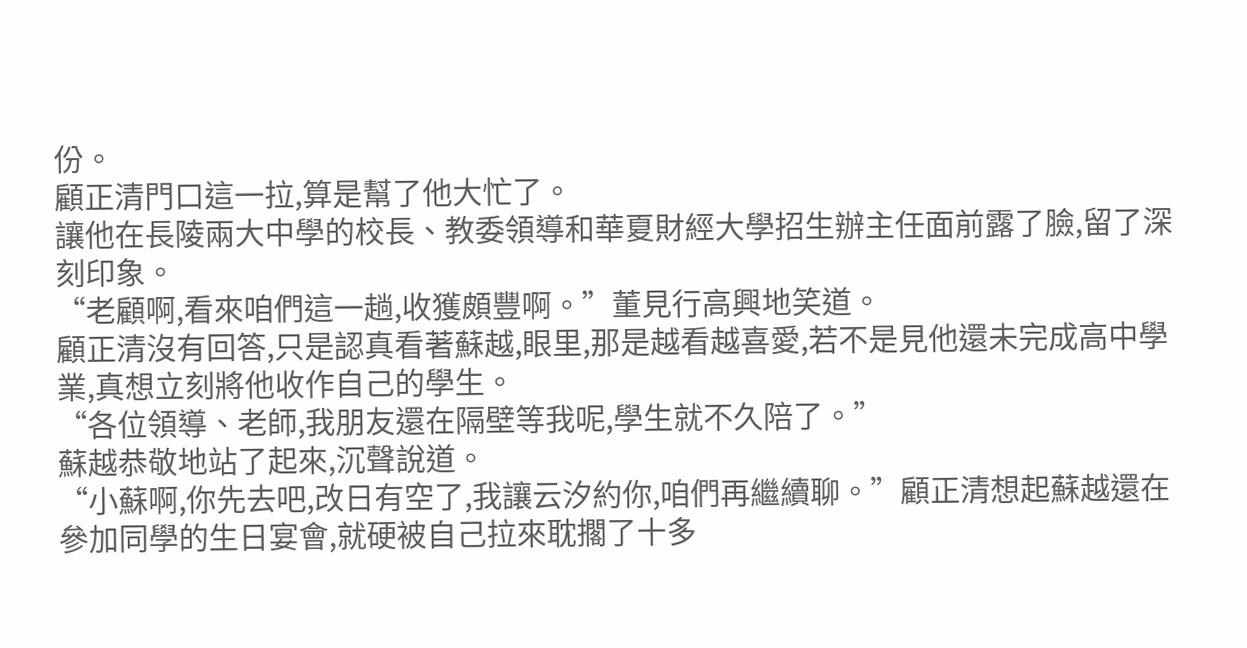份。
顧正清門口這一拉,算是幫了他大忙了。
讓他在長陵兩大中學的校長、教委領導和華夏財經大學招生辦主任面前露了臉,留了深刻印象。
“老顧啊,看來咱們這一趟,收獲頗豐啊。”董見行高興地笑道。
顧正清沒有回答,只是認真看著蘇越,眼里,那是越看越喜愛,若不是見他還未完成高中學業,真想立刻將他收作自己的學生。
“各位領導、老師,我朋友還在隔壁等我呢,學生就不久陪了。”
蘇越恭敬地站了起來,沉聲說道。
“小蘇啊,你先去吧,改日有空了,我讓云汐約你,咱們再繼續聊。”顧正清想起蘇越還在參加同學的生日宴會,就硬被自己拉來耽擱了十多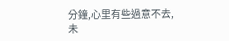分鐘,心里有些過意不去,未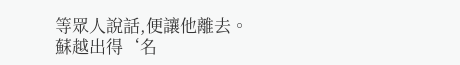等眾人說話,便讓他離去。
蘇越出得‘名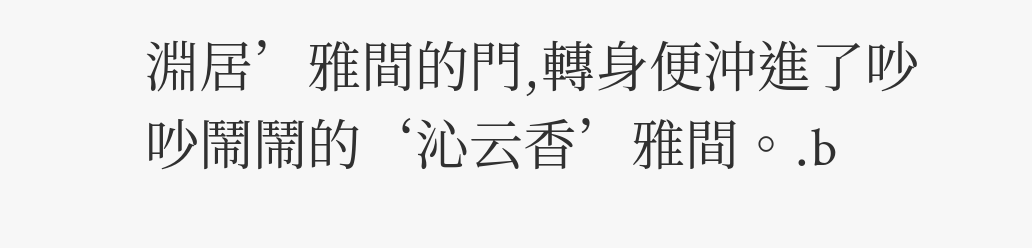淵居’雅間的門,轉身便沖進了吵吵鬧鬧的‘沁云香’雅間。.b